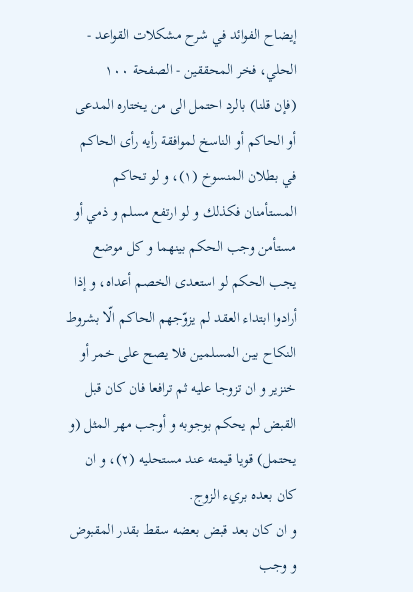إيضاح الفوائد في شرح مشكلات القواعد - الحلي، فخر المحققين - الصفحة ١٠٠
(فإن قلنا) بالرد احتمل الى من يختاره المدعى أو الحاكم أو الناسخ لموافقة رأيه رأى الحاكم في بطلان المنسوخ (١)، و لو تحاكم المستأمنان فكذلك و لو ارتفع مسلم و ذمي أو مستأمن وجب الحكم بينهما و كل موضع يجب الحكم لو استعدى الخصم أعداه، و إذا أرادوا ابتداء العقد لم يزوّجهم الحاكم الّا بشروط النكاح بين المسلمين فلا يصح على خمر أو خنزير و ان تزوجا عليه ثم ترافعا فان كان قبل القبض لم يحكم بوجوبه و أوجب مهر المثل (و يحتمل) قويا قيمته عند مستحليه (٢)، و ان كان بعده بريء الزوج.
و ان كان بعد قبض بعضه سقط بقدر المقبوض و وجب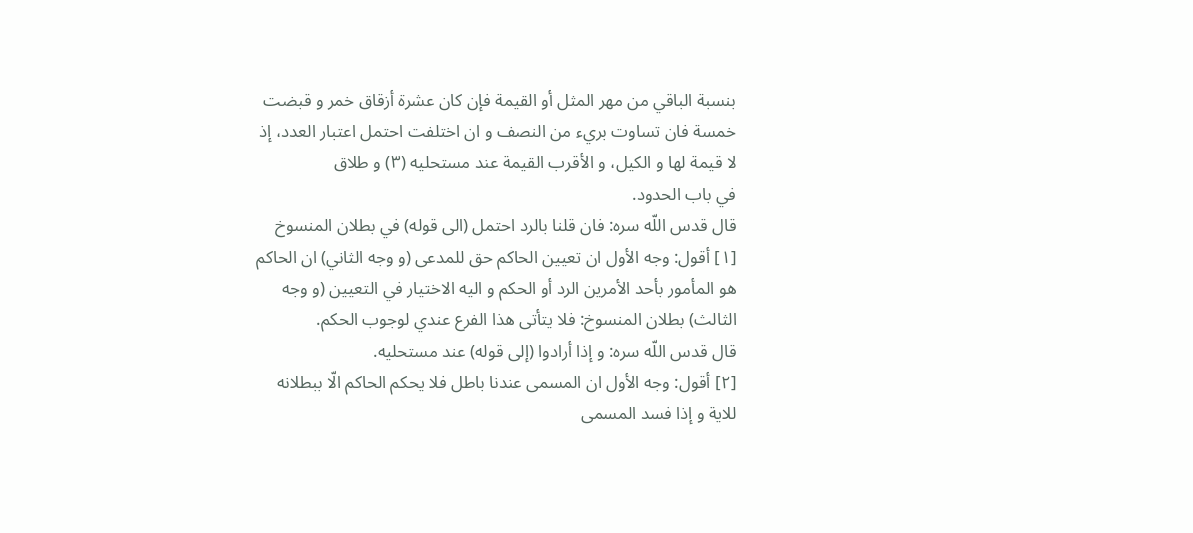بنسبة الباقي من مهر المثل أو القيمة فإن كان عشرة أزقاق خمر و قبضت خمسة فان تساوت بريء من النصف و ان اختلفت احتمل اعتبار العدد، إذ لا قيمة لها و الكيل، و الأقرب القيمة عند مستحليه (٣) و طلاق
في باب الحدود.
قال قدس اللّه سره: فان قلنا بالرد احتمل (الى قوله) في بطلان المنسوخ
[١] أقول: وجه الأول ان تعيين الحاكم حق للمدعى (و وجه الثاني) ان الحاكم هو المأمور بأحد الأمرين الرد أو الحكم و اليه الاختيار في التعيين (و وجه الثالث) بطلان المنسوخ: فلا يتأتى هذا الفرع عندي لوجوب الحكم.
قال قدس اللّه سره: و إذا أرادوا (إلى قوله) عند مستحليه.
[٢] أقول: وجه الأول ان المسمى عندنا باطل فلا يحكم الحاكم الّا ببطلانه للاية و إذا فسد المسمى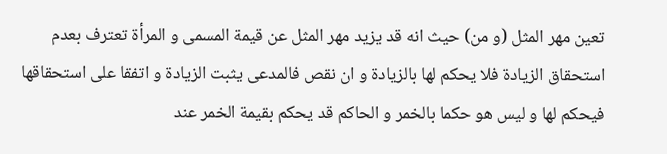تعين مهر المثل (و من) حيث انه قد يزيد مهر المثل عن قيمة المسمى و المرأة تعترف بعدم استحقاق الزيادة فلا يحكم لها بالزيادة و ان نقص فالمدعى يثبت الزيادة و اتفقا على استحقاقها فيحكم لها و ليس هو حكما بالخمر و الحاكم قد يحكم بقيمة الخمر عند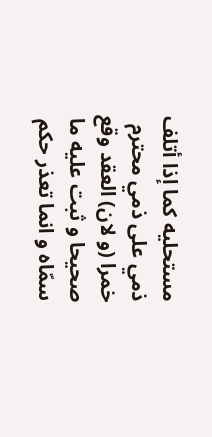مستحليه كما إذا أتلف ذمي على ذمي محترم خمرا (و لان) العقد وقع صحيحا و ثبت عليه ما سمّاه و انما تعذر حكم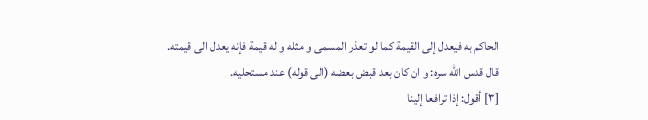الحاكم به فيعدل إلى القيمة كما لو تعذر المسمى و مثله و له قيمة فإنه يعدل الى قيمته.
قال قدس اللّه سره: و ان كان بعد قبض بعضه (الى قوله) عند مستحليه.
[٣] أقول: إذا ترافعا إلينا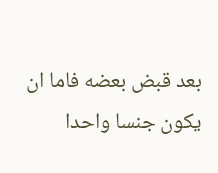بعد قبض بعضه فاما ان يكون جنسا واحدا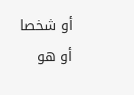أو شخصا أو هو